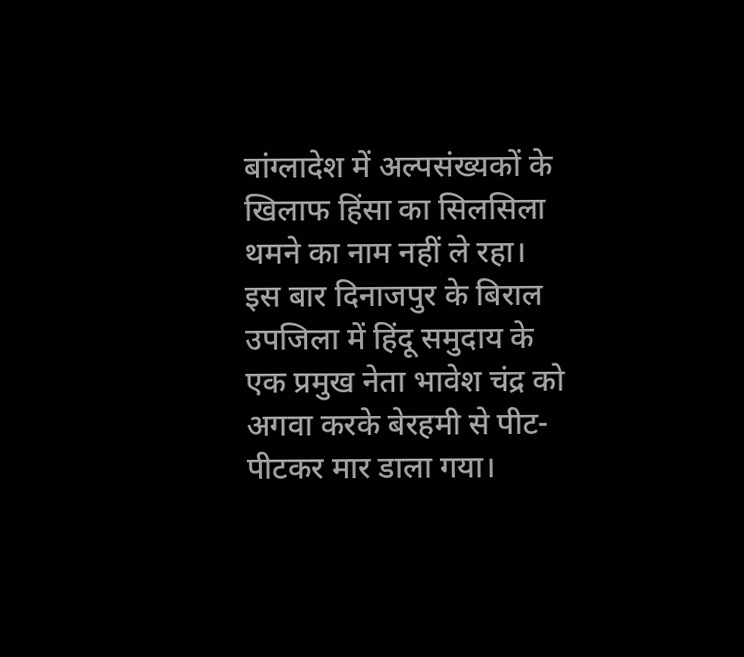बांग्लादेश में अल्पसंख्यकों के खिलाफ हिंसा का सिलसिला थमने का नाम नहीं ले रहा। इस बार दिनाजपुर के बिराल उपजिला में हिंदू समुदाय के एक प्रमुख नेता भावेश चंद्र को अगवा करके बेरहमी से पीट-पीटकर मार डाला गया।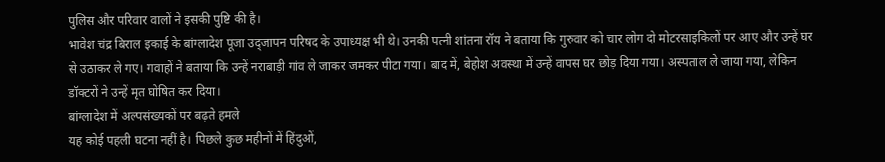पुलिस और परिवार वालों ने इसकी पुष्टि की है।
भावेश चंद्र बिराल इकाई के बांग्लादेश पूजा उद्जापन परिषद के उपाध्यक्ष भी थे। उनकी पत्नी शांतना रॉय ने बताया कि गुरुवार को चार लोग दो मोटरसाइकिलों पर आए और उन्हें घर से उठाकर ले गए। गवाहों ने बताया कि उन्हें नराबाड़ी गांव ले जाकर जमकर पीटा गया। बाद में, बेहोश अवस्था में उन्हें वापस घर छोड़ दिया गया। अस्पताल ले जाया गया, लेकिन डॉक्टरों ने उन्हें मृत घोषित कर दिया।
बांग्लादेश में अल्पसंख्यकों पर बढ़ते हमले
यह कोई पहली घटना नहीं है। पिछले कुछ महीनों में हिंदुओं,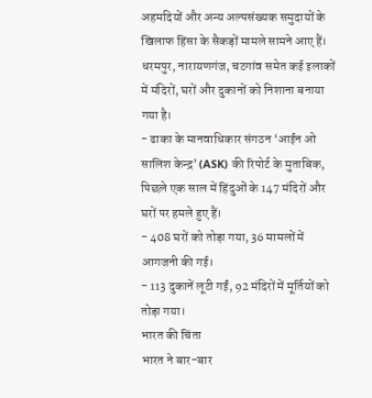अहमदियों और अन्य अल्पसंख्यक समुदायों के खिलाफ हिंसा के सैकड़ों मामले सामने आए हैं। धरमपुर, नारायणगंज, चटगांव समेत कई इलाकों में मंदिरों, घरों और दुकानों को निशाना बनाया गया है।
- ढाका के मानवाधिकार संगठन ‘आईन ओ सालिश केन्द्र’ (ASK) की रिपोर्ट के मुताबिक, पिछले एक साल में हिंदुओं के 147 मंदिरों और घरों पर हमले हुए हैं।
- 408 घरों को तोड़ा गया, 36 मामलों में आगजनी की गई।
- 113 दुकानें लूटी गईं, 92 मंदिरों में मूर्तियों को तोड़ा गया।
भारत की चिंता
भारत ने बार-बार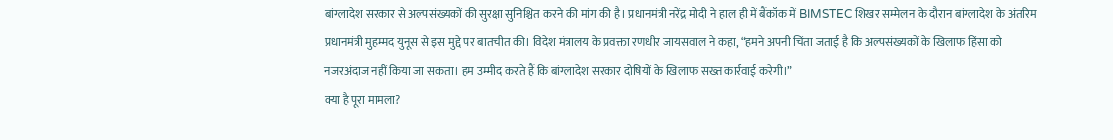बांग्लादेश सरकार से अल्पसंख्यकों की सुरक्षा सुनिश्चित करने की मांग की है। प्रधानमंत्री नरेंद्र मोदी ने हाल ही में बैंकॉक में BIMSTEC शिखर सम्मेलन के दौरान बांग्लादेश के अंतरिम प्रधानमंत्री मुहम्मद युनूस से इस मुद्दे पर बातचीत की। विदेश मंत्रालय के प्रवक्ता रणधीर जायसवाल ने कहा, “हमने अपनी चिंता जताई है कि अल्पसंख्यकों के खिलाफ हिंसा को नजरअंदाज नहीं किया जा सकता। हम उम्मीद करते हैं कि बांग्लादेश सरकार दोषियों के खिलाफ सख्त कार्रवाई करेगी।”
क्या है पूरा मामला?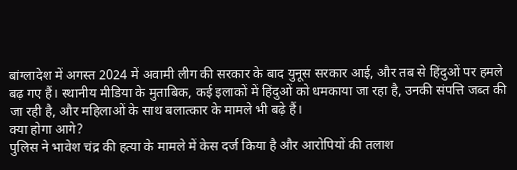बांग्लादेश में अगस्त 2024 में अवामी लीग की सरकार के बाद युनूस सरकार आई, और तब से हिंदुओं पर हमले बढ़ गए हैं। स्थानीय मीडिया के मुताबिक, कई इलाकों में हिंदुओं को धमकाया जा रहा है, उनकी संपत्ति जब्त की जा रही है, और महिलाओं के साथ बलात्कार के मामले भी बढ़े हैं।
क्या होगा आगे?
पुलिस ने भावेश चंद्र की हत्या के मामले में केस दर्ज किया है और आरोपियों की तलाश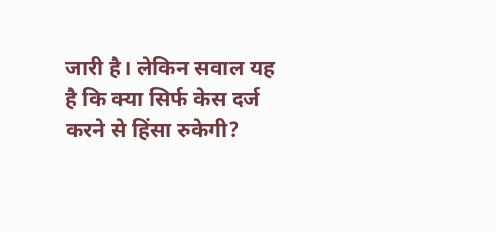जारी है। लेकिन सवाल यह है कि क्या सिर्फ केस दर्ज करने से हिंसा रुकेगी?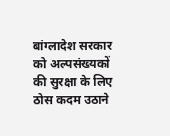बांग्लादेश सरकार को अल्पसंख्यकों की सुरक्षा के लिए ठोस कदम उठाने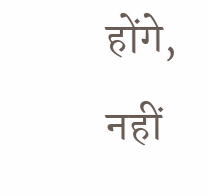होंगे, नहीं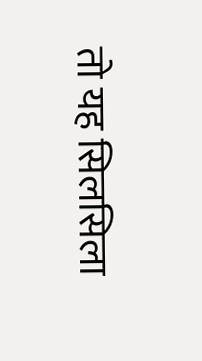तो यह सिलसिला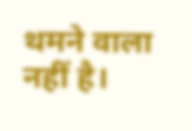थमने वाला नहीं है।